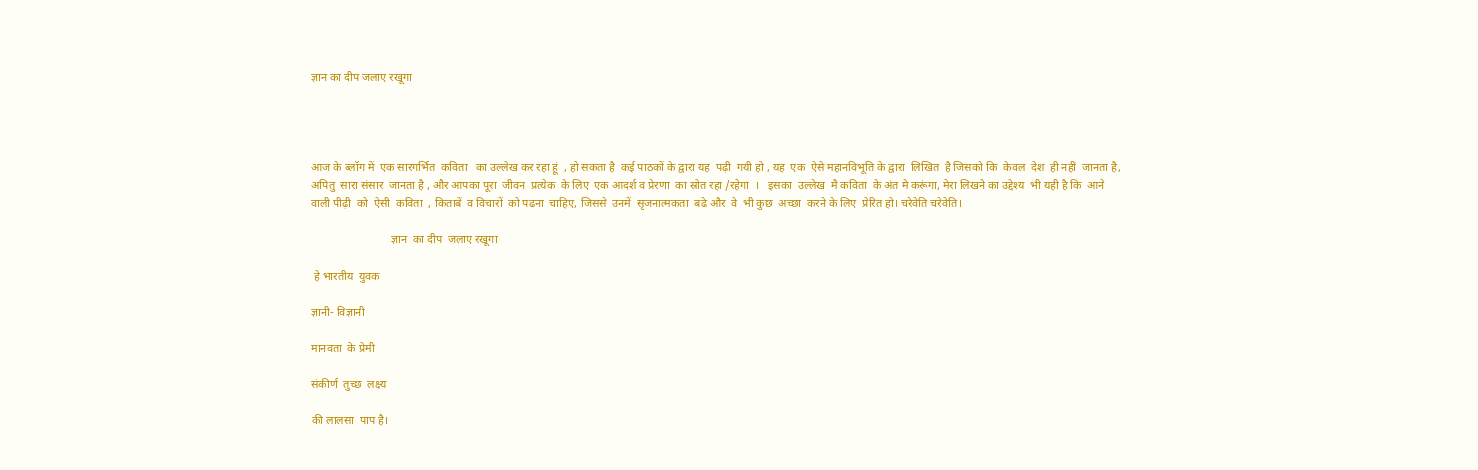ज्ञान का दीप जलाए रखूगा




आज के ब्लॉग में  एक सारगर्भित  कविता   का उल्लेख कर रहा हूं  , हो सकता है  कई पाठकों के द्वारा यह  पढ़ी  गयी हो , यह  एक  ऐसे महानविभूति के द्वारा  लिखित  है जिसको कि  केवल  देश  ही नहीं  जानता है,   अपितु  सारा संसार  जानता है , और आपका पूरा  जीवन  प्रत्येक  के लिए  एक आदर्श व प्रेरणा  का स्रोत रहा /रहेगा  ।   इसका  उल्लेख  मै कविता  के अंत मे करूंगा, मेरा लिखने का उद्देश्य  भी यही है कि  आने वाली पीढ़ी  को  ऐसी  कविता  , किताबें  व विचारों  को पढना  चाहिए, जिससे  उनमें  सृजनात्मकता  बढे और  वे  भी कुछ  अच्छा  करने के लिए  प्रेरित हो। चरेवेति चरेवेति।

                            ज्ञान  का दीप  जलाए रखूगा

 हे भारतीय  युवक

ज्ञानी- विज्ञानी

मानवता  के प्रेमी

संकीर्ण  तुच्छ  लक्ष्य

की लालसा  पाप है।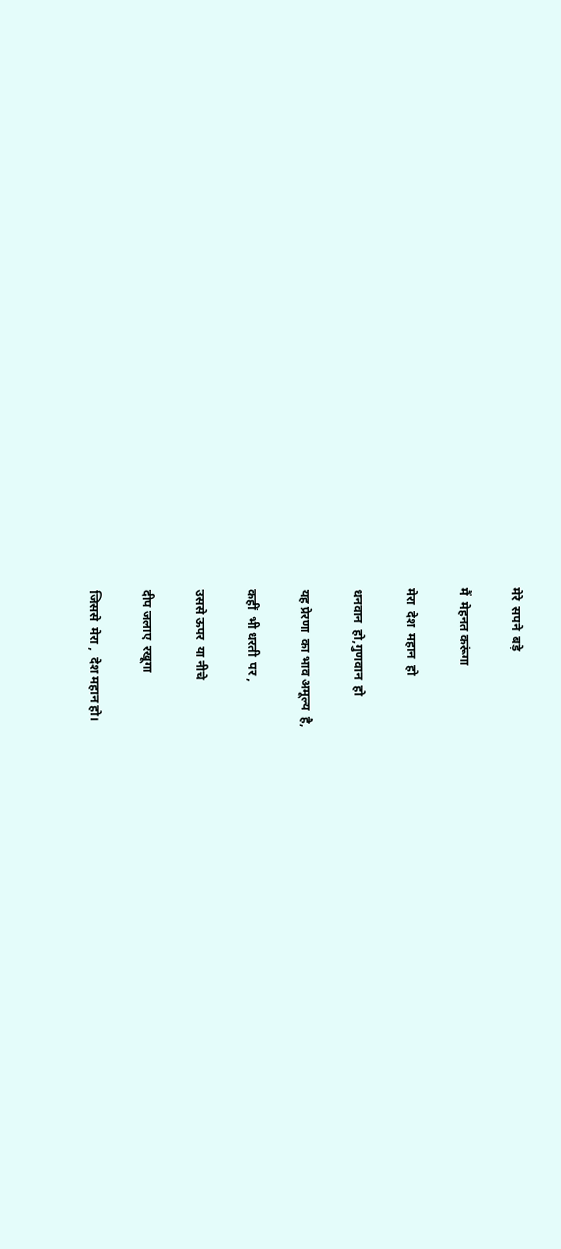मेरे  सपने  बड़े

मैं  मेहनत करूंगा

मेरा  देश  महान  हो

धनवान  हो,गुणवान  हो

यह प्रेरणा  का भाव अमूल्य  है,

कहीं  भी धरती  पर ,

उससे ऊपर  या नीचे

दीप जलाए  रखूगा

जिससे  मेरा ,  देश महान हो।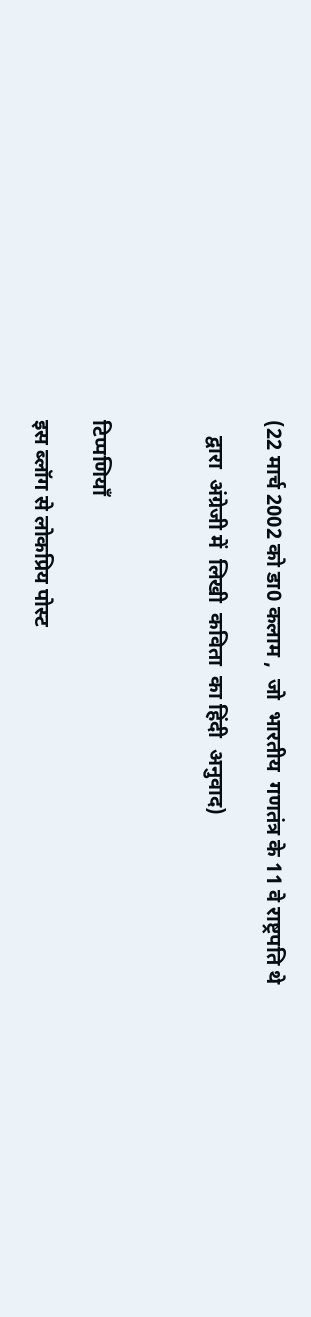(22 मार्च 2002 को डा0 कलाम ,  जो  भारतीय  गणतंत्र के 11 वे राष्ट्रपति थे

   द्वारा  अंग्रेजी में  लिखी  कविता  का हिंदी  अनुवाद)



टिप्पणियाँ

इस ब्लॉग से लोकप्रिय पोस्ट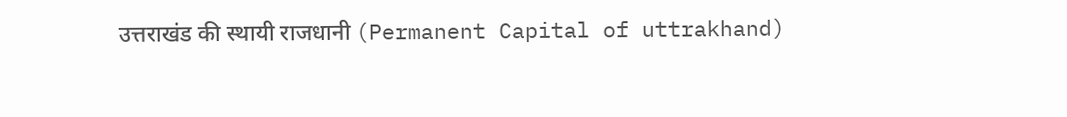उत्तराखंड की स्थायी राजधानी (Permanent Capital of uttrakhand)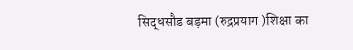सिद्धसौड बड़मा (रुद्रप्रयाग )शिक्षा का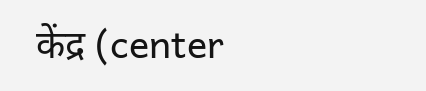केंद्र (center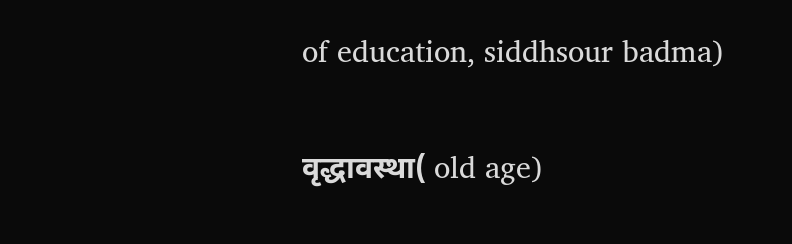of education, siddhsour badma)

वृद्धावस्था( old age)